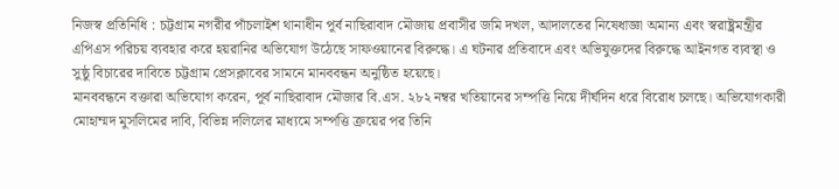নিজস্ব প্রতিনিধি : চট্টগ্রাম নগরীর পাঁচলাইশ থানাধীন পূর্ব নাছিরাবাদ মৌজায় প্রবাসীর জমি দখল, আদালতের নিষেধাজ্ঞা অমান্য এবং স্বরাষ্ট্রমন্ত্রীর এপিএস পরিচয় ব্যবহার করে হয়রানির অভিযোগ উঠেছে সাফওয়ানের বিরুদ্ধে। এ ঘটনার প্রতিবাদে এবং অভিযুক্তদের বিরুদ্ধে আইনগত ব্যবস্থা ও সুষ্ঠু বিচারের দাবিতে চট্টগ্রাম প্রেসক্লাবের সামনে মানববন্ধন অনুষ্ঠিত হয়েছে।
মানববন্ধনে বক্তারা অভিযোগ করেন, পূর্ব নাছিরাবাদ মৌজার বি.এস. ২৮২ নম্বর খতিয়ানের সম্পত্তি নিয়ে দীর্ঘদিন ধরে বিরোধ চলছে। অভিযোগকারী মোহাম্মদ মুসলিমের দাবি, বিভিন্ন দলিলের মাধ্যমে সম্পত্তি ক্রয়ের পর তিনি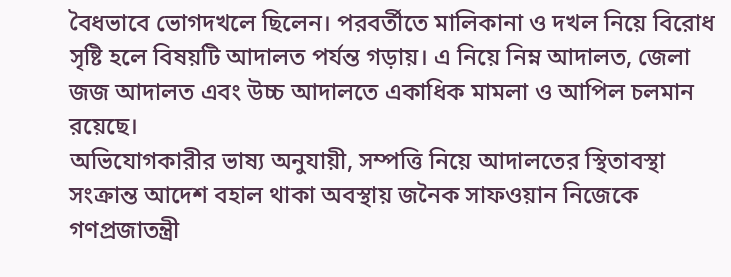বৈধভাবে ভোগদখলে ছিলেন। পরবর্তীতে মালিকানা ও দখল নিয়ে বিরোধ সৃষ্টি হলে বিষয়টি আদালত পর্যন্ত গড়ায়। এ নিয়ে নিম্ন আদালত, জেলা জজ আদালত এবং উচ্চ আদালতে একাধিক মামলা ও আপিল চলমান রয়েছে।
অভিযোগকারীর ভাষ্য অনুযায়ী, সম্পত্তি নিয়ে আদালতের স্থিতাবস্থা সংক্রান্ত আদেশ বহাল থাকা অবস্থায় জনৈক সাফওয়ান নিজেকে গণপ্রজাতন্ত্রী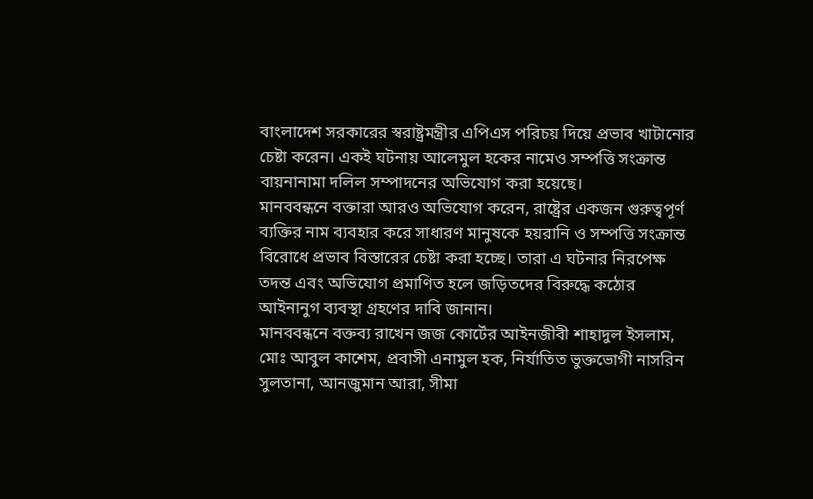বাংলাদেশ সরকারের স্বরাষ্ট্রমন্ত্রীর এপিএস পরিচয় দিয়ে প্রভাব খাটানোর চেষ্টা করেন। একই ঘটনায় আলেমুল হকের নামেও সম্পত্তি সংক্রান্ত বায়নানামা দলিল সম্পাদনের অভিযোগ করা হয়েছে।
মানববন্ধনে বক্তারা আরও অভিযোগ করেন, রাষ্ট্রের একজন গুরুত্বপূর্ণ ব্যক্তির নাম ব্যবহার করে সাধারণ মানুষকে হয়রানি ও সম্পত্তি সংক্রান্ত বিরোধে প্রভাব বিস্তারের চেষ্টা করা হচ্ছে। তারা এ ঘটনার নিরপেক্ষ তদন্ত এবং অভিযোগ প্রমাণিত হলে জড়িতদের বিরুদ্ধে কঠোর আইনানুগ ব্যবস্থা গ্রহণের দাবি জানান।
মানববন্ধনে বক্তব্য রাখেন জজ কোর্টের আইনজীবী শাহাদুল ইসলাম, মোঃ আবুল কাশেম, প্রবাসী এনামুল হক, নির্যাতিত ভুক্তভোগী নাসরিন সুলতানা, আনজুমান আরা, সীমা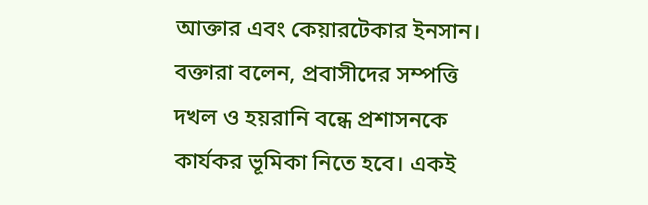আক্তার এবং কেয়ারটেকার ইনসান।
বক্তারা বলেন, প্রবাসীদের সম্পত্তি দখল ও হয়রানি বন্ধে প্রশাসনকে কার্যকর ভূমিকা নিতে হবে। একই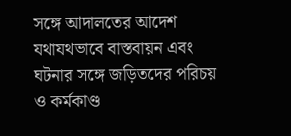সঙ্গে আদালতের আদেশ যথাযথভাবে বাস্তবায়ন এবং ঘটনার সঙ্গে জড়িতদের পরিচয় ও কর্মকাণ্ড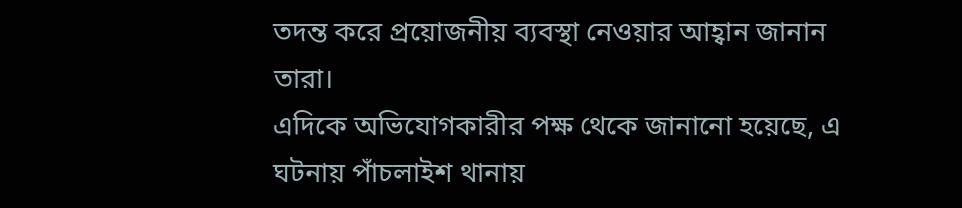তদন্ত করে প্রয়োজনীয় ব্যবস্থা নেওয়ার আহ্বান জানান তারা।
এদিকে অভিযোগকারীর পক্ষ থেকে জানানো হয়েছে, এ ঘটনায় পাঁচলাইশ থানায়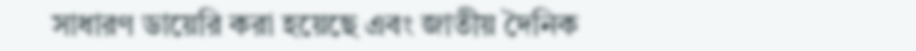সাধারণ ডায়েরি করা হয়েছে এবং জাতীয় দৈনিক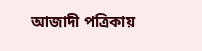আজাদী পত্রিকায়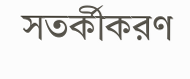সতর্কীকরণ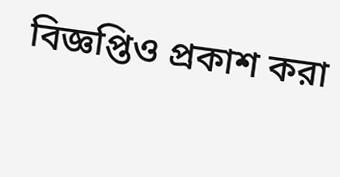বিজ্ঞপ্তিও প্রকাশ করা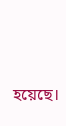হয়েছে।